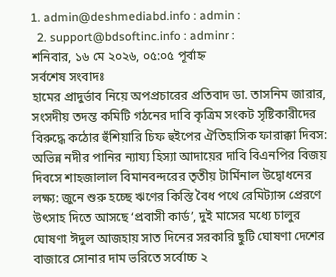1. admin@deshmediabd.info : admin :
  2. support@bdsoftinc.info : adminr :
শনিবার, ১৬ মে ২০২৬, ০৫:০৫ পূর্বাহ্ন
সর্বশেষ সংবাদঃ
হামের প্রাদুর্ভাব নিয়ে অপপ্রচারের প্রতিবাদ ডা. তাসনিম জারার, সংসদীয় তদন্ত কমিটি গঠনের দাবি কৃত্রিম সংকট সৃষ্টিকারীদের বিরুদ্ধে কঠোর হুঁশিয়ারি চিফ হুইপের ঐতিহাসিক ফারাক্কা দিবস: অভিন্ন নদীর পানির ন্যায্য হিস্যা আদায়ের দাবি বিএনপির বিজয় দিবসে শাহজালাল বিমানবন্দরের তৃতীয় টার্মিনাল উদ্বোধনের লক্ষ্য: জুনে শুরু হচ্ছে ঋণের কিস্তি বৈধ পথে রেমিট্যান্স প্রেরণে উৎসাহ দিতে আসছে ‘প্রবাসী কার্ড’, দুই মাসের মধ্যে চালুর ঘোষণা ঈদুল আজহায় সাত দিনের সরকারি ছুটি ঘোষণা দেশের বাজারে সোনার দাম ভরিতে সর্বোচ্চ ২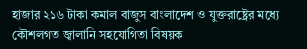হাজার ২১৬ টাকা কমাল বাজুস বাংলাদেশ ও যুক্তরাষ্ট্রের মধ্যে কৌশলগত জ্বালানি সহযোগিতা বিষয়ক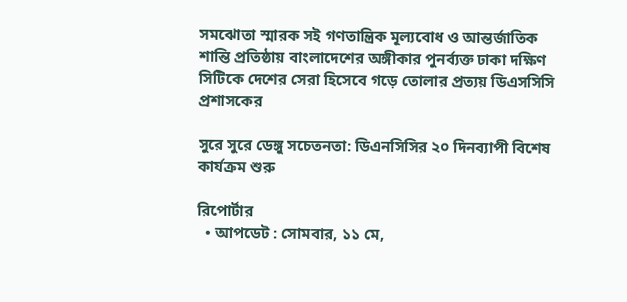সমঝোতা স্মারক সই গণতান্ত্রিক মূল্যবোধ ও আন্তর্জাতিক শান্তি প্রতিষ্ঠায় বাংলাদেশের অঙ্গীকার পুনর্ব্যক্ত ঢাকা দক্ষিণ সিটিকে দেশের সেরা হিসেবে গড়ে তোলার প্রত্যয় ডিএসসিসি প্রশাসকের

সুরে সুরে ডেঙ্গু সচেতনতা: ডিএনসিসির ২০ দিনব্যাপী বিশেষ কার্যক্রম শুরু

রিপোর্টার
  • আপডেট : সোমবার, ১১ মে,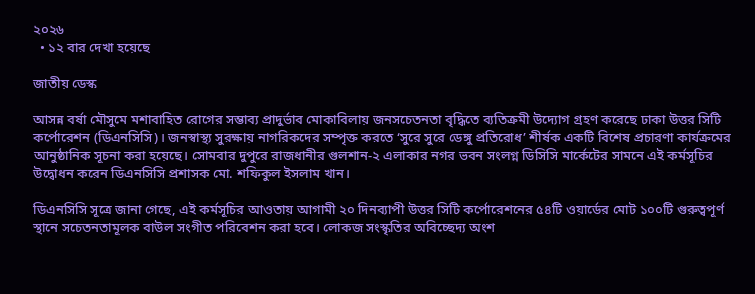২০২৬
  • ১২ বার দেখা হয়েছে

জাতীয় ডেস্ক

আসন্ন বর্ষা মৌসুমে মশাবাহিত রোগের সম্ভাব্য প্রাদুর্ভাব মোকাবিলায় জনসচেতনতা বৃদ্ধিতে ব্যতিক্রমী উদ্যোগ গ্রহণ করেছে ঢাকা উত্তর সিটি কর্পোরেশন (ডিএনসিসি)। জনস্বাস্থ্য সুরক্ষায় নাগরিকদের সম্পৃক্ত করতে ‘সুরে সুরে ডেঙ্গু প্রতিরোধ’ শীর্ষক একটি বিশেষ প্রচারণা কার্যক্রমের আনুষ্ঠানিক সূচনা করা হয়েছে। সোমবার দুপুরে রাজধানীর গুলশান-২ এলাকার নগর ভবন সংলগ্ন ডিসিসি মার্কেটের সামনে এই কর্মসূচির উদ্বোধন করেন ডিএনসিসি প্রশাসক মো. শফিকুল ইসলাম খান।

ডিএনসিসি সূত্রে জানা গেছে, এই কর্মসূচির আওতায় আগামী ২০ দিনব্যাপী উত্তর সিটি কর্পোরেশনের ৫৪টি ওয়ার্ডের মোট ১০০টি গুরুত্বপূর্ণ স্থানে সচেতনতামূলক বাউল সংগীত পরিবেশন করা হবে। লোকজ সংস্কৃতির অবিচ্ছেদ্য অংশ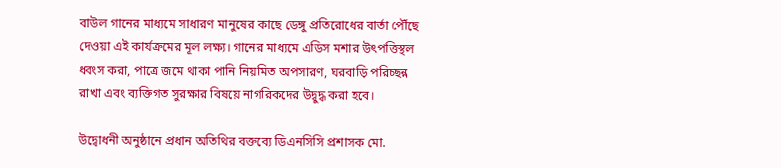বাউল গানের মাধ্যমে সাধারণ মানুষের কাছে ডেঙ্গু প্রতিরোধের বার্তা পৌঁছে দেওয়া এই কার্যক্রমের মূল লক্ষ্য। গানের মাধ্যমে এডিস মশার উৎপত্তিস্থল ধ্বংস করা, পাত্রে জমে থাকা পানি নিয়মিত অপসারণ, ঘরবাড়ি পরিচ্ছন্ন রাখা এবং ব্যক্তিগত সুরক্ষার বিষয়ে নাগরিকদের উদ্বুদ্ধ করা হবে।

উদ্বোধনী অনুষ্ঠানে প্রধান অতিথির বক্তব্যে ডিএনসিসি প্রশাসক মো.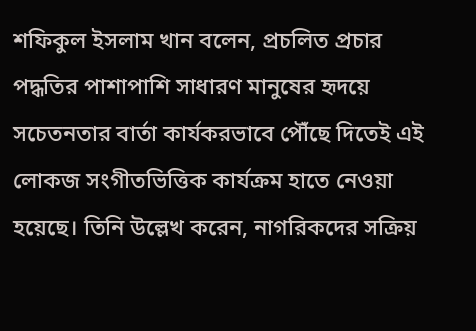শফিকুল ইসলাম খান বলেন, প্রচলিত প্রচার পদ্ধতির পাশাপাশি সাধারণ মানুষের হৃদয়ে সচেতনতার বার্তা কার্যকরভাবে পৌঁছে দিতেই এই লোকজ সংগীতভিত্তিক কার্যক্রম হাতে নেওয়া হয়েছে। তিনি উল্লেখ করেন, নাগরিকদের সক্রিয়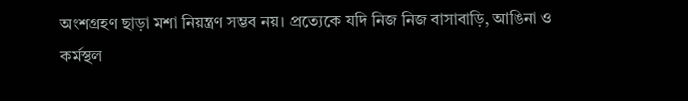অংশগ্রহণ ছাড়া মশা নিয়ন্ত্রণ সম্ভব নয়। প্রত্যেকে যদি নিজ নিজ বাসাবাড়ি, আঙিনা ও কর্মস্থল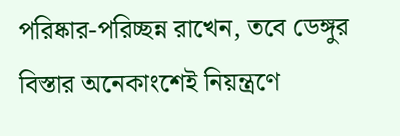পরিষ্কার-পরিচ্ছন্ন রাখেন, তবে ডেঙ্গুর বিস্তার অনেকাংশেই নিয়ন্ত্রণে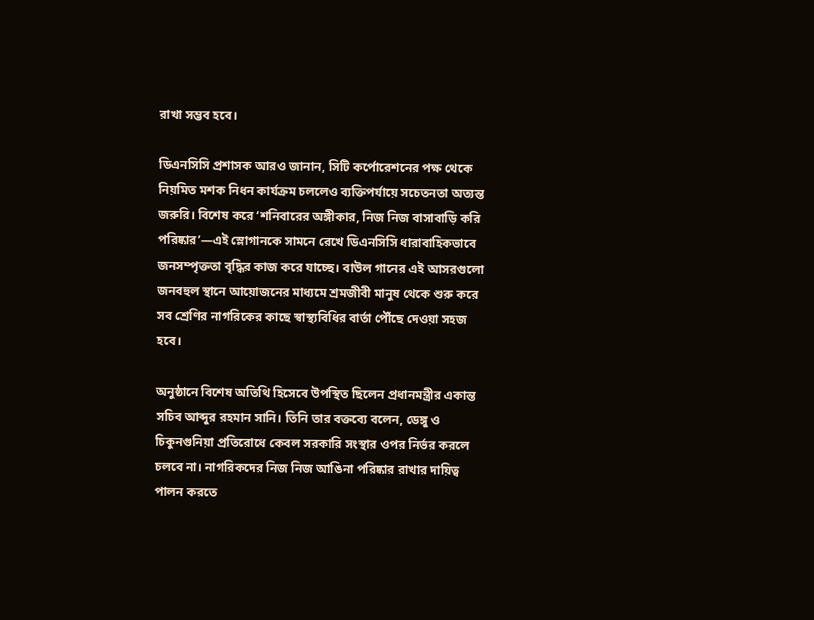রাখা সম্ভব হবে।

ডিএনসিসি প্রশাসক আরও জানান, সিটি কর্পোরেশনের পক্ষ থেকে নিয়মিত মশক নিধন কার্যক্রম চললেও ব্যক্তিপর্যায়ে সচেতনতা অত্যন্ত জরুরি। বিশেষ করে ‘শনিবারের অঙ্গীকার, নিজ নিজ বাসাবাড়ি করি পরিষ্কার’—এই স্লোগানকে সামনে রেখে ডিএনসিসি ধারাবাহিকভাবে জনসম্পৃক্ততা বৃদ্ধির কাজ করে যাচ্ছে। বাউল গানের এই আসরগুলো জনবহুল স্থানে আয়োজনের মাধ্যমে শ্রমজীবী মানুষ থেকে শুরু করে সব শ্রেণির নাগরিকের কাছে স্বাস্থ্যবিধির বার্তা পৌঁছে দেওয়া সহজ হবে।

অনুষ্ঠানে বিশেষ অতিথি হিসেবে উপস্থিত ছিলেন প্রধানমন্ত্রীর একান্ত সচিব আব্দুর রহমান সানি। তিনি তার বক্তব্যে বলেন, ডেঙ্গু ও চিকুনগুনিয়া প্রতিরোধে কেবল সরকারি সংস্থার ওপর নির্ভর করলে চলবে না। নাগরিকদের নিজ নিজ আঙিনা পরিষ্কার রাখার দায়িত্ব পালন করতে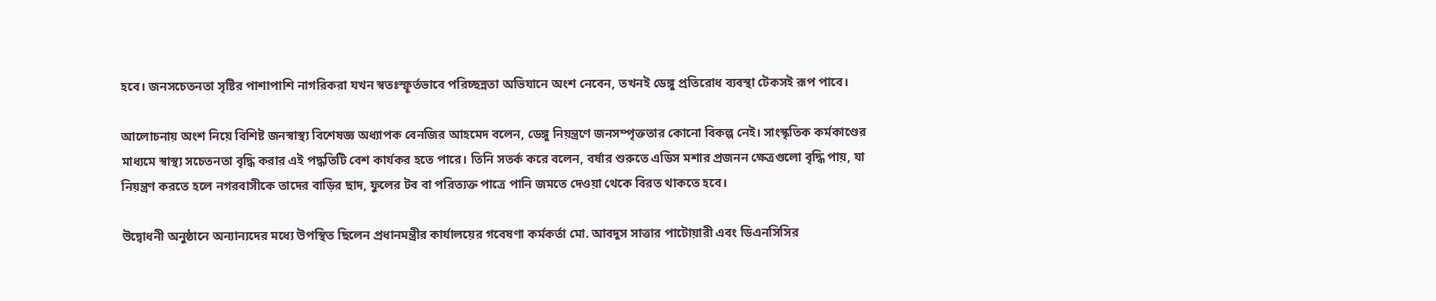হবে। জনসচেতনতা সৃষ্টির পাশাপাশি নাগরিকরা যখন স্বতঃস্ফূর্তভাবে পরিচ্ছন্নতা অভিযানে অংশ নেবেন, তখনই ডেঙ্গু প্রতিরোধ ব্যবস্থা টেকসই রূপ পাবে।

আলোচনায় অংশ নিয়ে বিশিষ্ট জনস্বাস্থ্য বিশেষজ্ঞ অধ্যাপক বেনজির আহমেদ বলেন, ডেঙ্গু নিয়ন্ত্রণে জনসম্পৃক্ততার কোনো বিকল্প নেই। সাংস্কৃতিক কর্মকাণ্ডের মাধ্যমে স্বাস্থ্য সচেতনতা বৃদ্ধি করার এই পদ্ধতিটি বেশ কার্যকর হতে পারে। তিনি সতর্ক করে বলেন, বর্ষার শুরুতে এডিস মশার প্রজনন ক্ষেত্রগুলো বৃদ্ধি পায়, যা নিয়ন্ত্রণ করতে হলে নগরবাসীকে তাদের বাড়ির ছাদ, ফুলের টব বা পরিত্যক্ত পাত্রে পানি জমতে দেওয়া থেকে বিরত থাকতে হবে।

উদ্বোধনী অনুষ্ঠানে অন্যান্যদের মধ্যে উপস্থিত ছিলেন প্রধানমন্ত্রীর কার্যালয়ের গবেষণা কর্মকর্তা মো. আবদুস সাত্তার পাটোয়ারী এবং ডিএনসিসির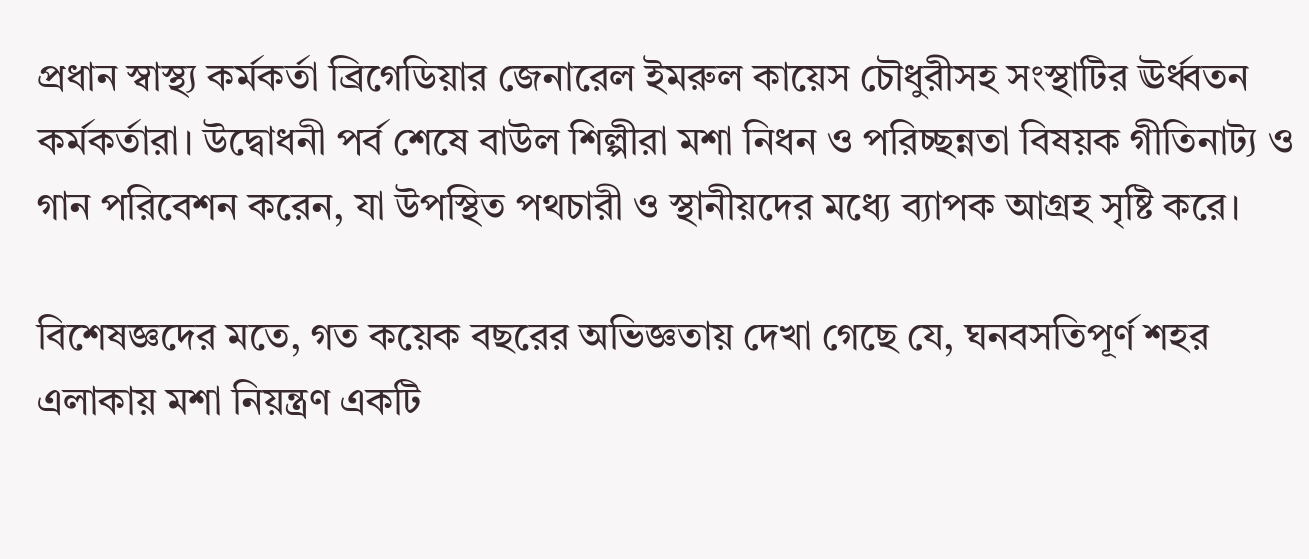প্রধান স্বাস্থ্য কর্মকর্তা ব্রিগেডিয়ার জেনারেল ইমরুল কায়েস চৌধুরীসহ সংস্থাটির ঊর্ধ্বতন কর্মকর্তারা। উদ্বোধনী পর্ব শেষে বাউল শিল্পীরা মশা নিধন ও পরিচ্ছন্নতা বিষয়ক গীতিনাট্য ও গান পরিবেশন করেন, যা উপস্থিত পথচারী ও স্থানীয়দের মধ্যে ব্যাপক আগ্রহ সৃষ্টি করে।

বিশেষজ্ঞদের মতে, গত কয়েক বছরের অভিজ্ঞতায় দেখা গেছে যে, ঘনবসতিপূর্ণ শহর এলাকায় মশা নিয়ন্ত্রণ একটি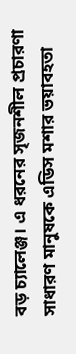বড় চ্যালেঞ্জ। এ ধরনের সৃজনশীল প্রচারণা সাধারণ মানুষকে এডিস মশার ভয়াবহতা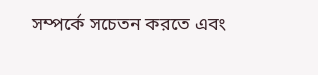সম্পর্কে সচেতন করতে এবং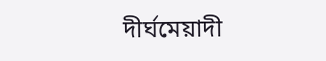দীর্ঘমেয়াদী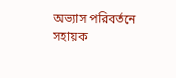অভ্যাস পরিবর্তনে সহায়ক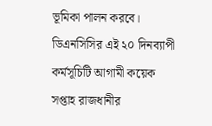ভূমিকা পালন করবে। ডিএনসিসির এই ২০ দিনব্যাপী কর্মসূচিটি আগামী কয়েক সপ্তাহ রাজধানীর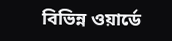বিভিন্ন ওয়ার্ডে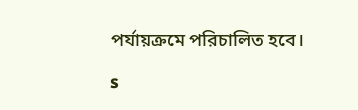পর্যায়ক্রমে পরিচালিত হবে।

s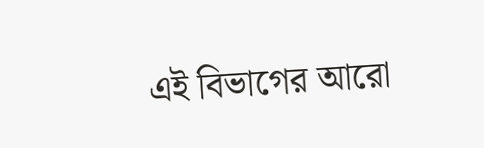এই বিভাগের আরো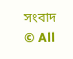সংবাদ
© All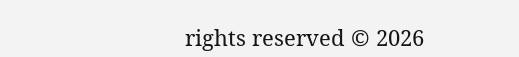rights reserved © 2026